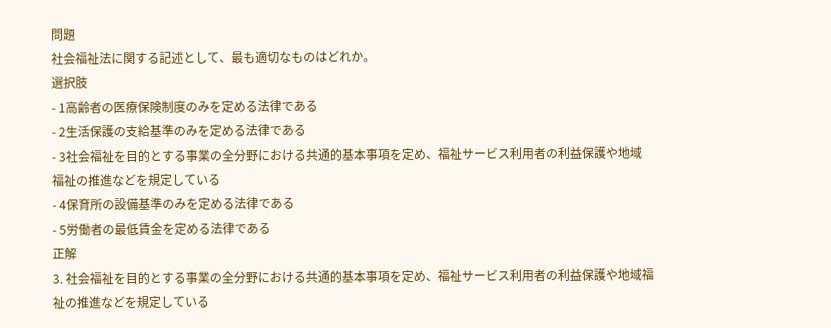問題
社会福祉法に関する記述として、最も適切なものはどれか。
選択肢
- 1高齢者の医療保険制度のみを定める法律である
- 2生活保護の支給基準のみを定める法律である
- 3社会福祉を目的とする事業の全分野における共通的基本事項を定め、福祉サービス利用者の利益保護や地域福祉の推進などを規定している
- 4保育所の設備基準のみを定める法律である
- 5労働者の最低賃金を定める法律である
正解
3. 社会福祉を目的とする事業の全分野における共通的基本事項を定め、福祉サービス利用者の利益保護や地域福祉の推進などを規定している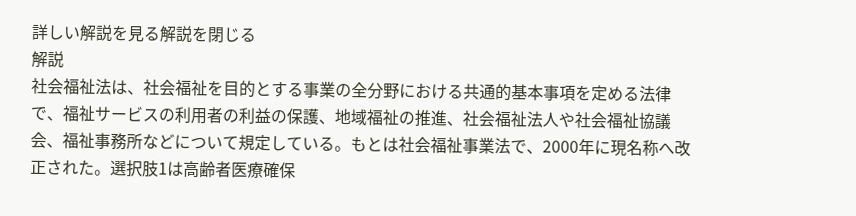詳しい解説を見る解説を閉じる
解説
社会福祉法は、社会福祉を目的とする事業の全分野における共通的基本事項を定める法律で、福祉サービスの利用者の利益の保護、地域福祉の推進、社会福祉法人や社会福祉協議会、福祉事務所などについて規定している。もとは社会福祉事業法で、2000年に現名称へ改正された。選択肢1は高齢者医療確保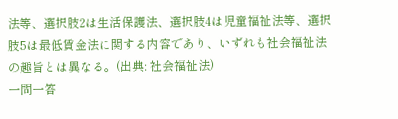法等、選択肢2は生活保護法、選択肢4は児童福祉法等、選択肢5は最低賃金法に関する内容であり、いずれも社会福祉法の趣旨とは異なる。(出典: 社会福祉法)
一問一答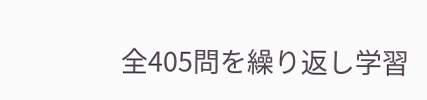全405問を繰り返し学習